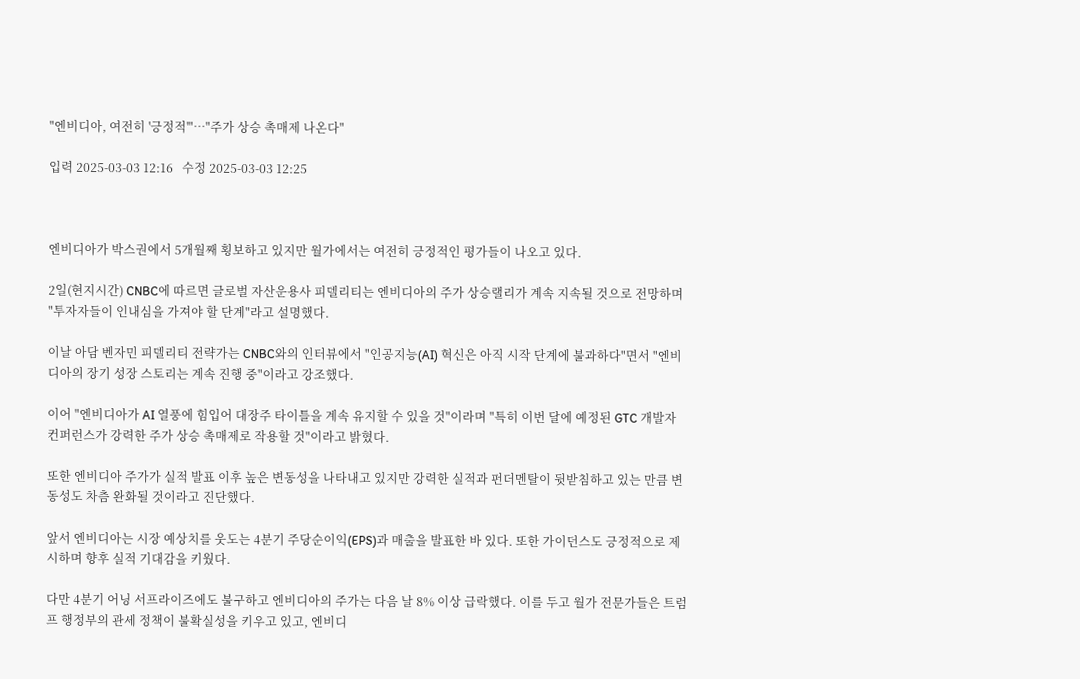"엔비디아, 여전히 '긍정적'"…"주가 상승 촉매제 나온다"

입력 2025-03-03 12:16   수정 2025-03-03 12:25



엔비디아가 박스권에서 5개월째 횡보하고 있지만 월가에서는 여전히 긍정적인 평가들이 나오고 있다.

2일(현지시간) CNBC에 따르면 글로벌 자산운용사 피델리티는 엔비디아의 주가 상승랠리가 계속 지속될 것으로 전망하며 "투자자들이 인내심을 가져야 할 단계"라고 설명했다.

이날 아담 벤자민 피델리티 전략가는 CNBC와의 인터뷰에서 "인공지능(AI) 혁신은 아직 시작 단계에 불과하다"면서 "엔비디아의 장기 성장 스토리는 계속 진행 중"이라고 강조했다.

이어 "엔비디아가 AI 열풍에 힘입어 대장주 타이틀을 계속 유지할 수 있을 것"이라며 "특히 이번 달에 예정된 GTC 개발자 컨퍼런스가 강력한 주가 상승 촉매제로 작용할 것"이라고 밝혔다.

또한 엔비디아 주가가 실적 발표 이후 높은 변동성을 나타내고 있지만 강력한 실적과 펀더멘탈이 뒷받침하고 있는 만큼 변동성도 차츰 완화될 것이라고 진단했다.

앞서 엔비디아는 시장 예상치를 웃도는 4분기 주당순이익(EPS)과 매출을 발표한 바 있다. 또한 가이던스도 긍정적으로 제시하며 향후 실적 기대감을 키웠다.

다만 4분기 어닝 서프라이즈에도 불구하고 엔비디아의 주가는 다음 날 8% 이상 급락했다. 이를 두고 월가 전문가들은 트럼프 행정부의 관세 정책이 불확실성을 키우고 있고, 엔비디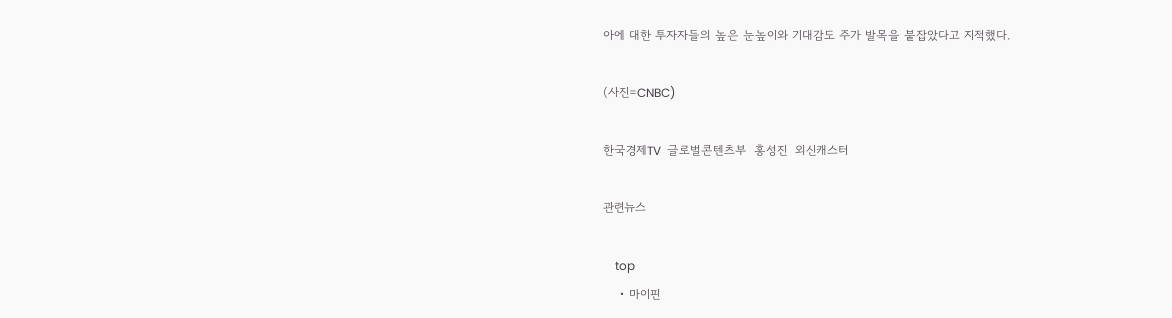아에 대한 투자자들의 높은 눈높이와 기대감도 주가 발목을 붙잡았다고 지적했다.

(사진=CNBC)

한국경제TV  글로벌콘텐츠부  홍성진  외신캐스터

관련뉴스

    top
    • 마이핀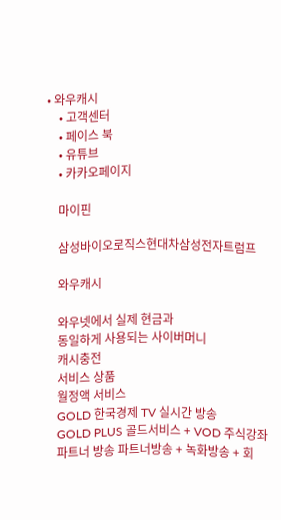• 와우캐시
    • 고객센터
    • 페이스 북
    • 유튜브
    • 카카오페이지

    마이핀

    삼성바이오로직스현대차삼성전자트럼프

    와우캐시

    와우넷에서 실제 현금과
    동일하게 사용되는 사이버머니
    캐시충전
    서비스 상품
    월정액 서비스
    GOLD 한국경제 TV 실시간 방송
    GOLD PLUS 골드서비스 + VOD 주식강좌
    파트너 방송 파트너방송 + 녹화방송 + 회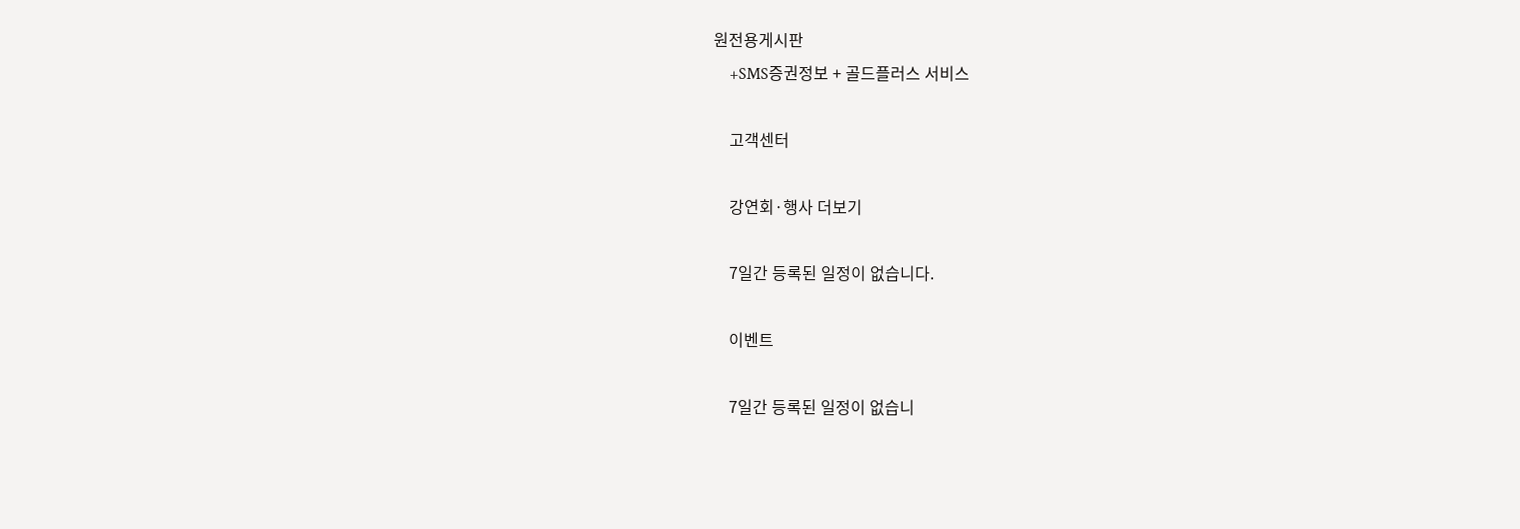원전용게시판
    +SMS증권정보 + 골드플러스 서비스

    고객센터

    강연회·행사 더보기

    7일간 등록된 일정이 없습니다.

    이벤트

    7일간 등록된 일정이 없습니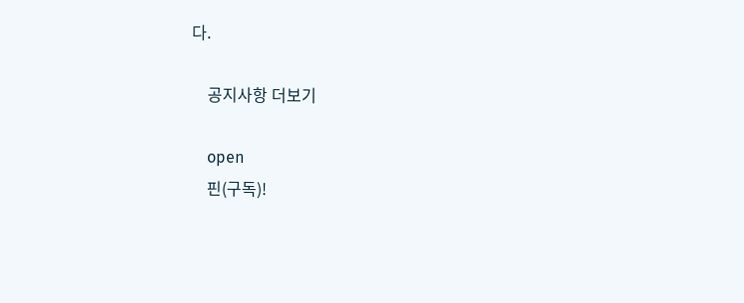다.

    공지사항 더보기

    open
    핀(구독)!